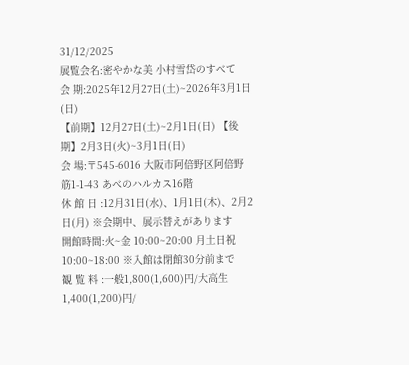31/12/2025
展覧会名:密やかな美 小村雪岱のすべて
会 期:2025年12月27日(土)~2026年3月1日(日)
【前期】12月27日(土)~2月1日(日) 【後期】2月3日(火)~3月1日(日)
会 場:〒545-6016 大阪市阿倍野区阿倍野筋1-1-43 あべのハルカス16階
休 館 日 :12月31日(水)、1月1日(木)、2月2日(月) ※会期中、展示替えがあります
開館時間:火~金 10:00~20:00 月土日祝 10:00~18:00 ※入館は閉館30分前まで
観 覧 料 :一般1,800(1,600)円/大高生1,400(1,200)円/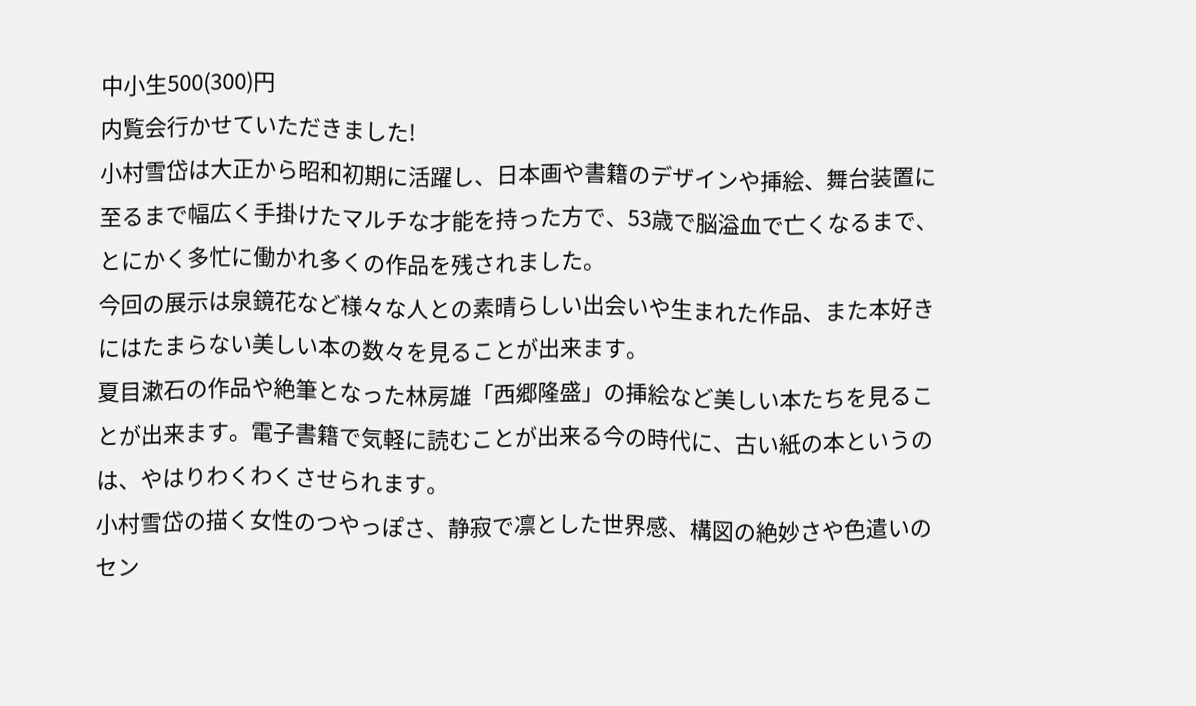中小生500(300)円
内覧会行かせていただきました!
小村雪岱は大正から昭和初期に活躍し、日本画や書籍のデザインや挿絵、舞台装置に至るまで幅広く手掛けたマルチな才能を持った方で、53歳で脳溢血で亡くなるまで、とにかく多忙に働かれ多くの作品を残されました。
今回の展示は泉鏡花など様々な人との素晴らしい出会いや生まれた作品、また本好きにはたまらない美しい本の数々を見ることが出来ます。
夏目漱石の作品や絶筆となった林房雄「西郷隆盛」の挿絵など美しい本たちを見ることが出来ます。電子書籍で気軽に読むことが出来る今の時代に、古い紙の本というのは、やはりわくわくさせられます。
小村雪岱の描く女性のつやっぽさ、静寂で凛とした世界感、構図の絶妙さや色遣いのセン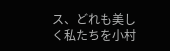ス、どれも美しく私たちを小村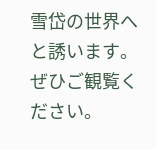雪岱の世界へと誘います。
ぜひご観覧ください。